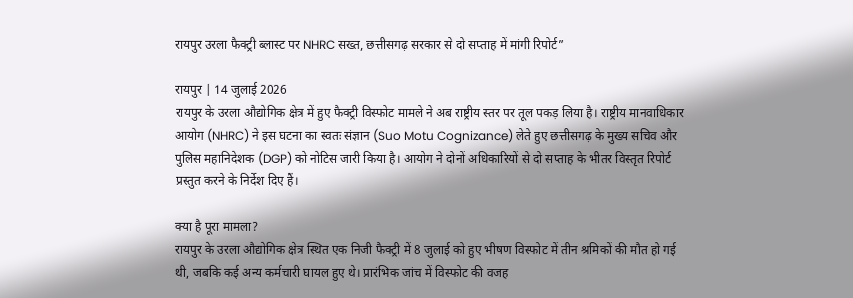रायपुर उरला फैक्ट्री ब्लास्ट पर NHRC सख्त, छत्तीसगढ़ सरकार से दो सप्ताह में मांगी रिपोर्ट”

रायपुर | 14 जुलाई 2026
रायपुर के उरला औद्योगिक क्षेत्र में हुए फैक्ट्री विस्फोट मामले ने अब राष्ट्रीय स्तर पर तूल पकड़ लिया है। राष्ट्रीय मानवाधिकार आयोग (NHRC) ने इस घटना का स्वतः संज्ञान (Suo Motu Cognizance) लेते हुए छत्तीसगढ़ के मुख्य सचिव और पुलिस महानिदेशक (DGP) को नोटिस जारी किया है। आयोग ने दोनों अधिकारियों से दो सप्ताह के भीतर विस्तृत रिपोर्ट प्रस्तुत करने के निर्देश दिए हैं।

क्या है पूरा मामला?
रायपुर के उरला औद्योगिक क्षेत्र स्थित एक निजी फैक्ट्री में 8 जुलाई को हुए भीषण विस्फोट में तीन श्रमिकों की मौत हो गई थी, जबकि कई अन्य कर्मचारी घायल हुए थे। प्रारंभिक जांच में विस्फोट की वजह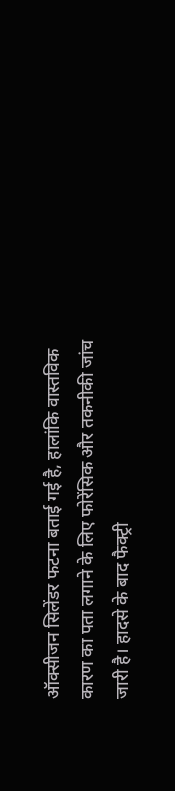ऑक्सीजन सिलेंडर फटना बताई गई है, हालांकि वास्तविक कारण का पता लगाने के लिए फोरेंसिक और तकनीकी जांच जारी है। हादसे के बाद फैक्ट्री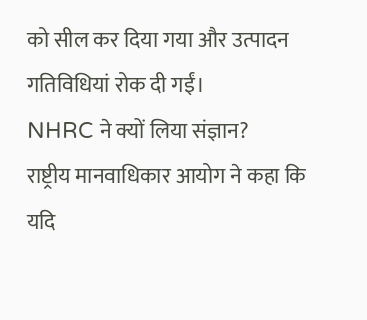को सील कर दिया गया और उत्पादन गतिविधियां रोक दी गईं।
NHRC ने क्यों लिया संज्ञान?
राष्ट्रीय मानवाधिकार आयोग ने कहा कि यदि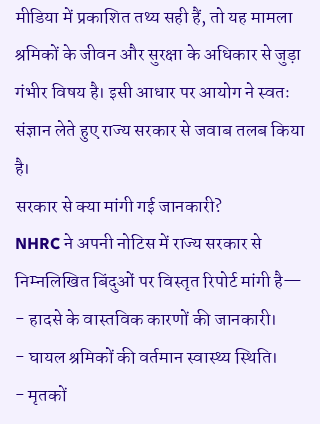मीडिया में प्रकाशित तथ्य सही हैं, तो यह मामला श्रमिकों के जीवन और सुरक्षा के अधिकार से जुड़ा गंभीर विषय है। इसी आधार पर आयोग ने स्वतः संज्ञान लेते हुए राज्य सरकार से जवाब तलब किया है।
सरकार से क्या मांगी गई जानकारी?
NHRC ने अपनी नोटिस में राज्य सरकार से निम्नलिखित बिंदुओं पर विस्तृत रिपोर्ट मांगी है—
- हादसे के वास्तविक कारणों की जानकारी।
- घायल श्रमिकों की वर्तमान स्वास्थ्य स्थिति।
- मृतकों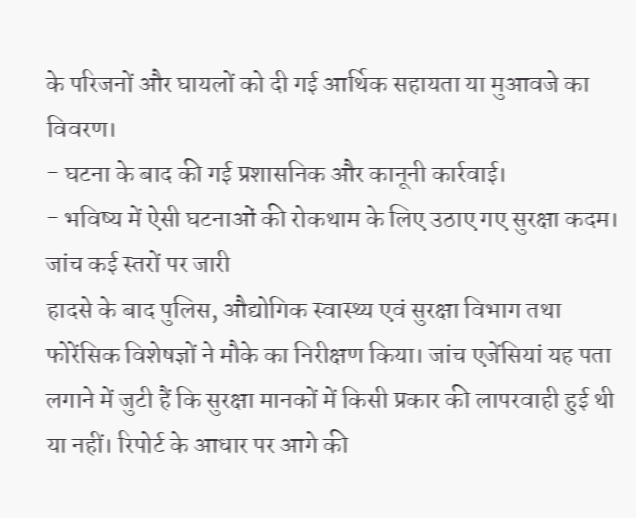के परिजनों और घायलों को दी गई आर्थिक सहायता या मुआवजे का विवरण।
- घटना के बाद की गई प्रशासनिक और कानूनी कार्रवाई।
- भविष्य में ऐसी घटनाओं की रोकथाम के लिए उठाए गए सुरक्षा कदम।
जांच कई स्तरों पर जारी
हादसे के बाद पुलिस, औद्योगिक स्वास्थ्य एवं सुरक्षा विभाग तथा फोरेंसिक विशेषज्ञों ने मौके का निरीक्षण किया। जांच एजेंसियां यह पता लगाने में जुटी हैं कि सुरक्षा मानकों में किसी प्रकार की लापरवाही हुई थी या नहीं। रिपोर्ट के आधार पर आगे की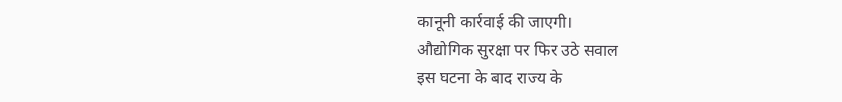कानूनी कार्रवाई की जाएगी।
औद्योगिक सुरक्षा पर फिर उठे सवाल
इस घटना के बाद राज्य के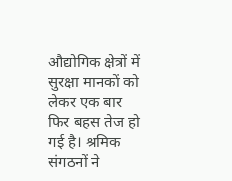औद्योगिक क्षेत्रों में सुरक्षा मानकों को लेकर एक बार फिर बहस तेज हो गई है। श्रमिक संगठनों ने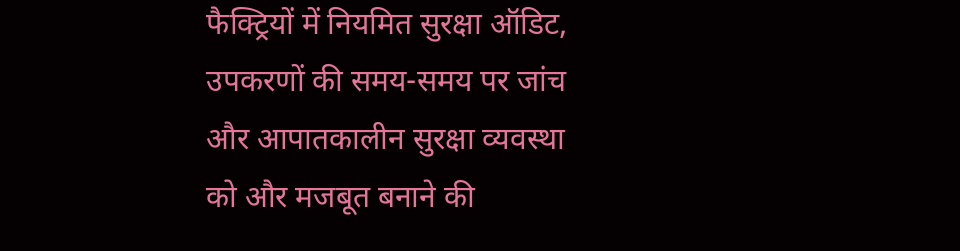फैक्ट्रियों में नियमित सुरक्षा ऑडिट, उपकरणों की समय-समय पर जांच और आपातकालीन सुरक्षा व्यवस्था को और मजबूत बनाने की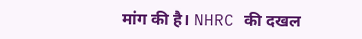मांग की है। NHRC की दखल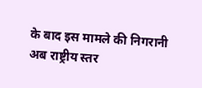के बाद इस मामले की निगरानी अब राष्ट्रीय स्तर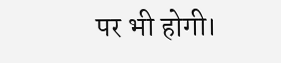पर भी होगी।